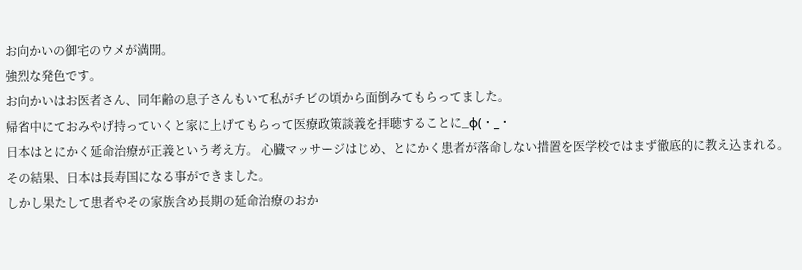お向かいの御宅のウメが満開。
強烈な発色です。
お向かいはお医者さん、同年齢の息子さんもいて私がチビの頃から面倒みてもらってました。
帰省中にておみやげ持っていくと家に上げてもらって医療政策談義を拝聴することに_φ(・_・
日本はとにかく延命治療が正義という考え方。 心臓マッサージはじめ、とにかく患者が落命しない措置を医学校ではまず徹底的に教え込まれる。
その結果、日本は長寿国になる事ができました。
しかし果たして患者やその家族含め長期の延命治療のおか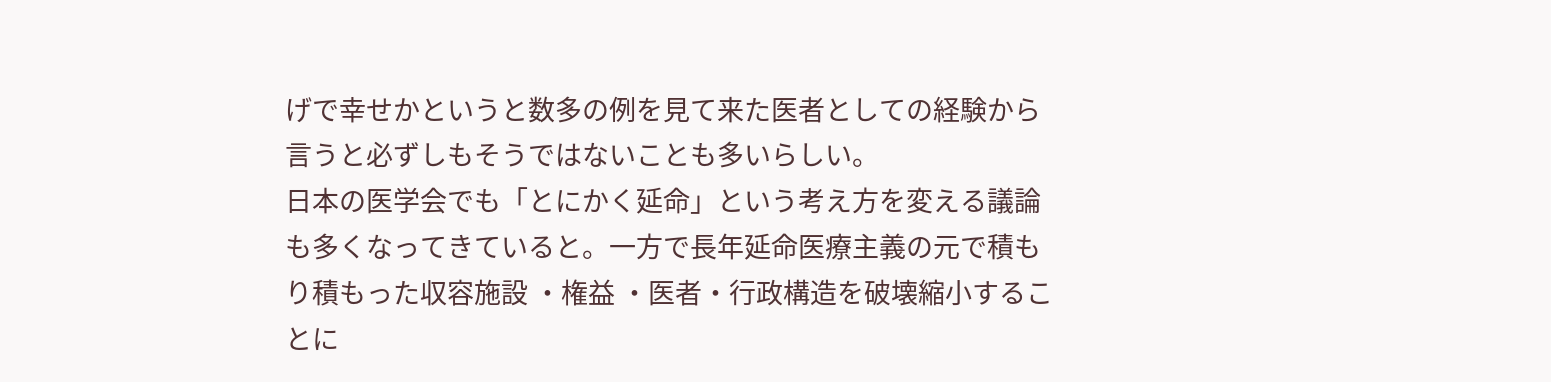げで幸せかというと数多の例を見て来た医者としての経験から言うと必ずしもそうではないことも多いらしい。
日本の医学会でも「とにかく延命」という考え方を変える議論も多くなってきていると。一方で長年延命医療主義の元で積もり積もった収容施設 ・権益 ・医者・行政構造を破壊縮小することに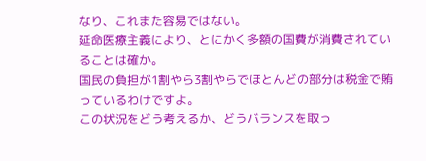なり、これまた容易ではない。
延命医療主義により、とにかく多額の国費が消費されていることは確か。
国民の負担が1割やら3割やらでほとんどの部分は税金で賄っているわけですよ。
この状況をどう考えるか、どうバランスを取っ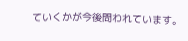ていくかが今後問われています。